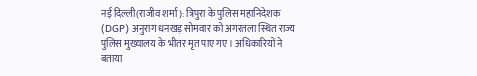नई दिल्ली(राजीव शर्मा): त्रिपुरा के पुलिस महानिदेशक (DGP) अनुराग धनखड़ सोमवार को अगरतला स्थित राज्य पुलिस मुख्यालय के भीतर मृत पाए गए। अधिकारियों ने बताया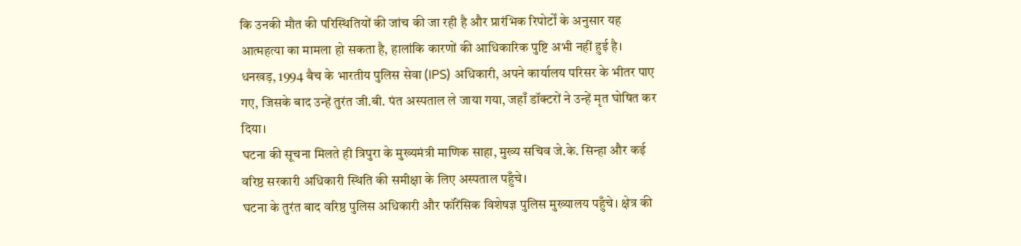कि उनकी मौत की परिस्थितियों की जांच की जा रही है और प्रारंभिक रिपोर्टों के अनुसार यह आत्महत्या का मामला हो सकता है, हालांकि कारणों की आधिकारिक पुष्टि अभी नहीं हुई है।
धनखड़, 1994 बैच के भारतीय पुलिस सेवा (IPS) अधिकारी, अपने कार्यालय परिसर के भीतर पाए गए, जिसके बाद उन्हें तुरंत जी.बी. पंत अस्पताल ले जाया गया, जहाँ डॉक्टरों ने उन्हें मृत घोषित कर दिया।
घटना की सूचना मिलते ही त्रिपुरा के मुख्यमंत्री माणिक साहा, मुख्य सचिव जे.के. सिन्हा और कई वरिष्ठ सरकारी अधिकारी स्थिति की समीक्षा के लिए अस्पताल पहुँचे।
घटना के तुरंत बाद वरिष्ठ पुलिस अधिकारी और फॉरेंसिक विशेषज्ञ पुलिस मुख्यालय पहुँचे। क्षेत्र की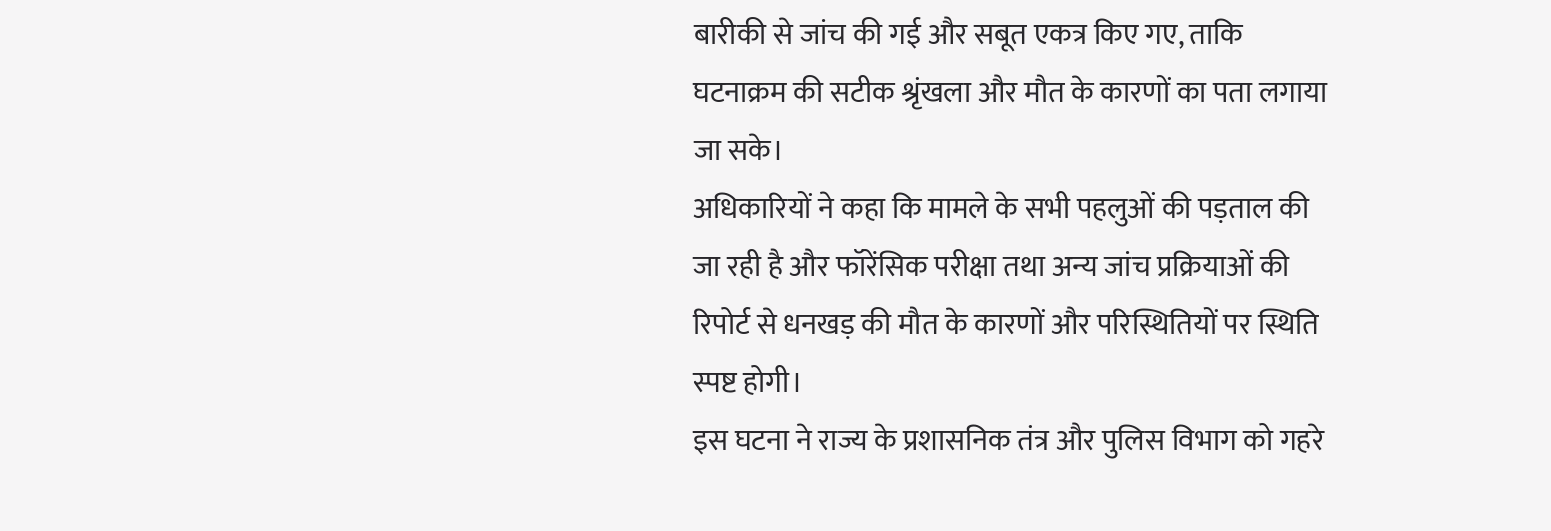बारीकी से जांच की गई और सबूत एकत्र किए गए, ताकि घटनाक्रम की सटीक श्रृंखला और मौत के कारणों का पता लगाया जा सके।
अधिकारियों ने कहा कि मामले के सभी पहलुओं की पड़ताल की जा रही है और फॉरेंसिक परीक्षा तथा अन्य जांच प्रक्रियाओं की रिपोर्ट से धनखड़ की मौत के कारणों और परिस्थितियों पर स्थिति स्पष्ट होगी।
इस घटना ने राज्य के प्रशासनिक तंत्र और पुलिस विभाग को गहरे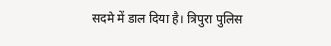सदमे में डाल दिया है। त्रिपुरा पुलिस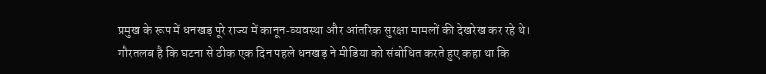प्रमुख के रूप में धनखड़ पूरे राज्य में कानून‑व्यवस्था और आंतरिक सुरक्षा मामलों की देखरेख कर रहे थे।
गौरतलब है कि घटना से ठीक एक दिन पहले धनखड़ ने मीडिया को संबोधित करते हुए कहा था कि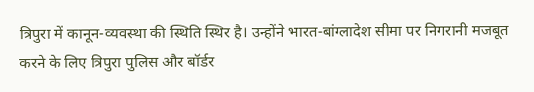त्रिपुरा में कानून‑व्यवस्था की स्थिति स्थिर है। उन्होंने भारत‑बांग्लादेश सीमा पर निगरानी मजबूत करने के लिए त्रिपुरा पुलिस और बॉर्डर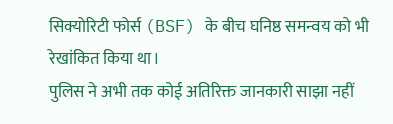सिक्योरिटी फोर्स (BSF) के बीच घनिष्ठ समन्वय को भी रेखांकित किया था।
पुलिस ने अभी तक कोई अतिरिक्त जानकारी साझा नहीं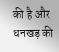की है और धनखड़ की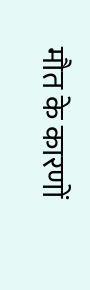मौत के कारणों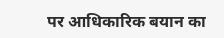पर आधिकारिक बयान का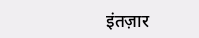इंतज़ार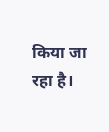किया जा रहा है।